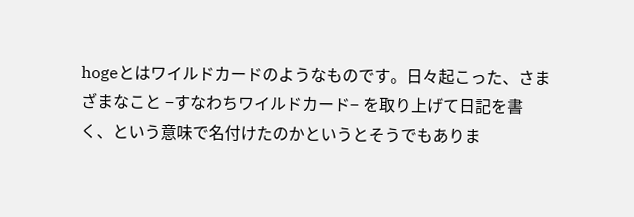hogeとはワイルドカードのようなものです。日々起こった、さまざまなこと −すなわちワイルドカード− を取り上げて日記を書く、という意味で名付けたのかというとそうでもありま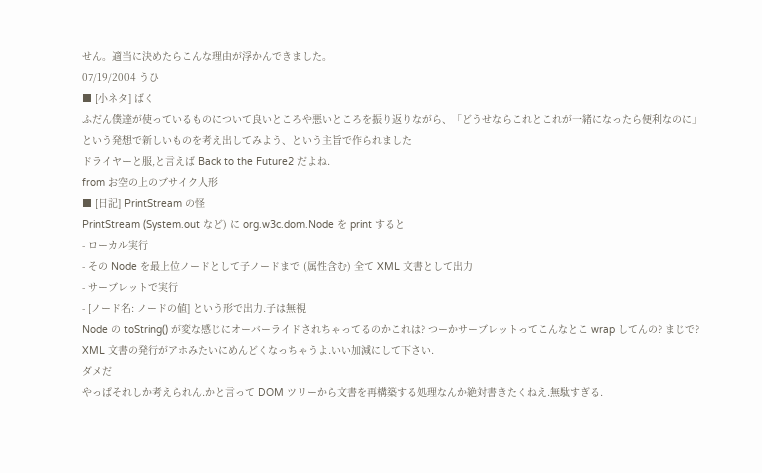せん。適当に決めたらこんな理由が浮かんできました。
07/19/2004 うひ
■ [小ネタ] ばく
ふだん僕達が使っているものについて良いところや悪いところを振り返りながら、「どうせならこれとこれが一緒になったら便利なのに」という発想で新しいものを考え出してみよう、という主旨で作られました
ドライヤーと服,と言えば Back to the Future2 だよね.
from お空の上のブサイク人形
■ [日記] PrintStream の怪
PrintStream (System.out など) に org.w3c.dom.Node を print すると
- ローカル実行
- その Node を最上位ノードとして子ノードまで (属性含む) 全て XML 文書として出力
- サーブレットで実行
- [ノード名: ノードの値] という形で出力.子は無視
Node の toString() が変な感じにオーバーライドされちゃってるのかこれは? つーかサーブレットってこんなとこ wrap してんの? まじで?
XML 文書の発行がアホみたいにめんどくなっちゃうよ.いい加減にして下さい.
ダメだ
やっぱそれしか考えられん.かと言って DOM ツリーから文書を再構築する処理なんか絶対書きたくねえ.無駄すぎる.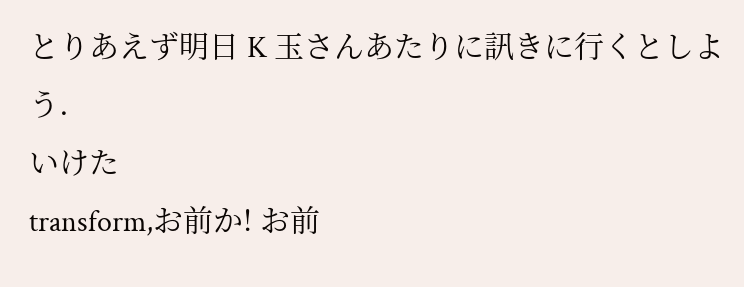とりあえず明日 K 玉さんあたりに訊きに行くとしよう.
いけた
transform,お前か! お前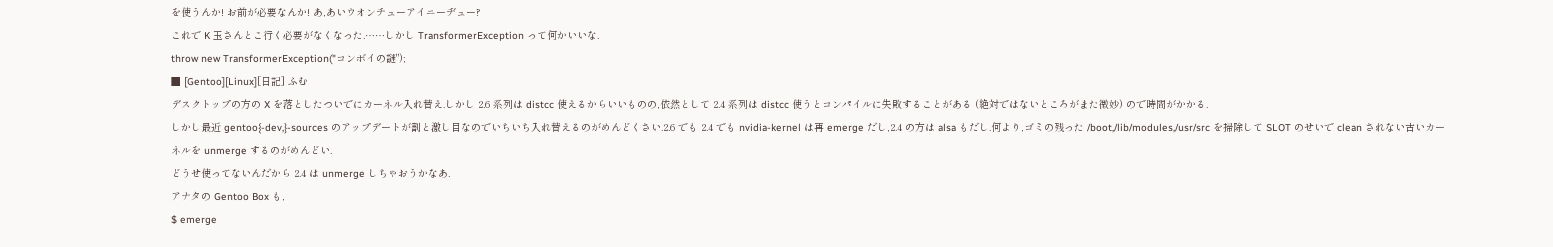を使うんか! お前が必要なんか! あ,あいウオンチューアイニーヂュー?
これで K 玉さんとこ行く必要がなくなった.……しかし TransformerException って何かいいな.
throw new TransformerException("コンボイの謎");
■ [Gentoo][Linux][日記] ふむ
デスクトップの方の X を落としたついでにカーネル入れ替え.しかし 2.6 系列は distcc 使えるからいいものの,依然として 2.4 系列は distcc 使うとコンパイルに失敗することがある (絶対ではないところがまた微妙) ので時間がかかる.
しかし最近 gentoo{-dev,}-sources のアップデートが割と激し目なのでいちいち入れ替えるのがめんどくさい.2.6 でも 2.4 でも nvidia-kernel は再 emerge だし,2.4 の方は alsa もだし.何より,ゴミの残った /boot,/lib/modules,/usr/src を掃除して SLOT のせいで clean されない古いカーネルを unmerge するのがめんどい.
どうせ使ってないんだから 2.4 は unmerge しちゃおうかなあ.
アナタの Gentoo Box も,
$ emerge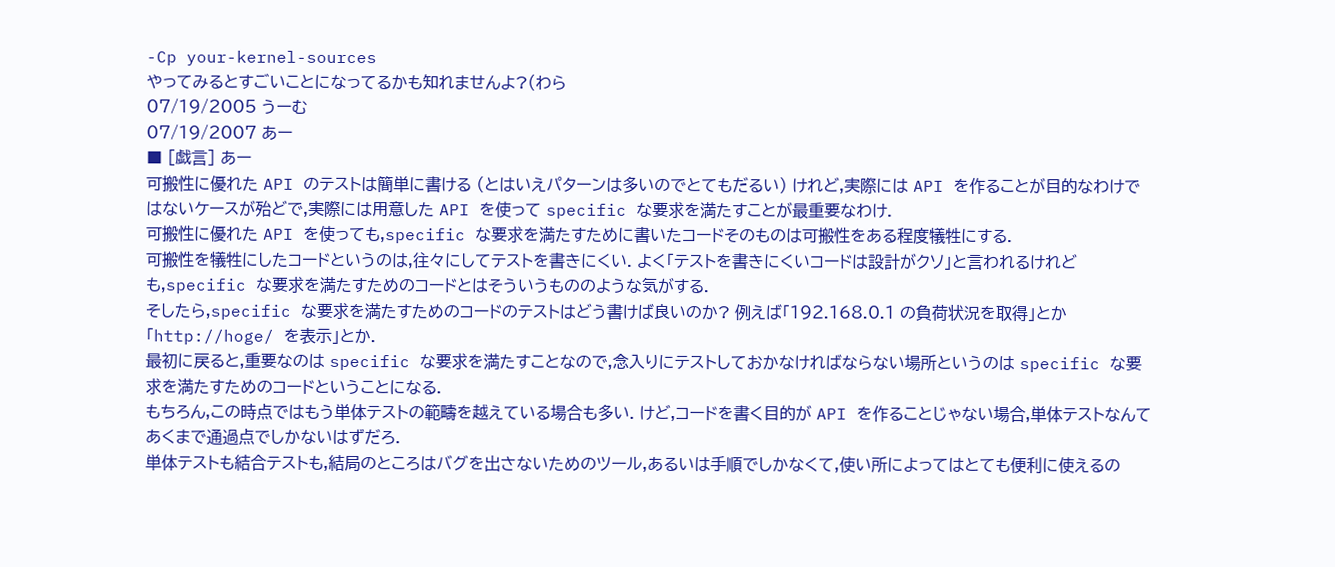-Cp your-kernel-sources
やってみるとすごいことになってるかも知れませんよ?(わら
07/19/2005 うーむ
07/19/2007 あー
■ [戯言] あー
可搬性に優れた API のテストは簡単に書ける (とはいえパターンは多いのでとてもだるい) けれど,実際には API を作ることが目的なわけではないケースが殆どで,実際には用意した API を使って specific な要求を満たすことが最重要なわけ.
可搬性に優れた API を使っても,specific な要求を満たすために書いたコードそのものは可搬性をある程度犠牲にする.
可搬性を犠牲にしたコードというのは,往々にしてテストを書きにくい. よく「テストを書きにくいコードは設計がクソ」と言われるけれども,specific な要求を満たすためのコードとはそういうもののような気がする.
そしたら,specific な要求を満たすためのコードのテストはどう書けば良いのか? 例えば「192.168.0.1 の負荷状況を取得」とか「http://hoge/ を表示」とか.
最初に戻ると,重要なのは specific な要求を満たすことなので,念入りにテストしておかなければならない場所というのは specific な要求を満たすためのコードということになる.
もちろん,この時点ではもう単体テストの範疇を越えている場合も多い. けど,コードを書く目的が API を作ることじゃない場合,単体テストなんてあくまで通過点でしかないはずだろ.
単体テストも結合テストも,結局のところはバグを出さないためのツール,あるいは手順でしかなくて,使い所によってはとても便利に使えるの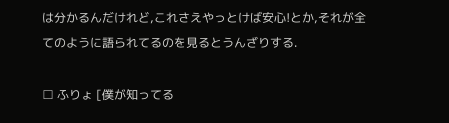は分かるんだけれど,これさえやっとけば安心!とか,それが全てのように語られてるのを見るとうんざりする.

□ ふりょ [僕が知ってる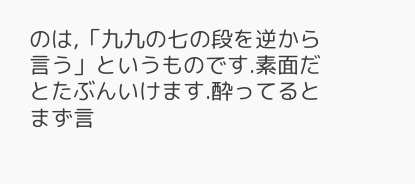のは,「九九の七の段を逆から言う」というものです.素面だとたぶんいけます.酔ってるとまず言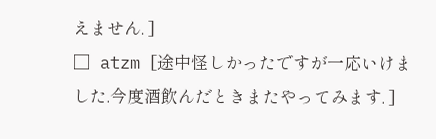えません. ]
□ atzm [途中怪しかったですが一応いけました.今度酒飲んだときまたやってみます. ]